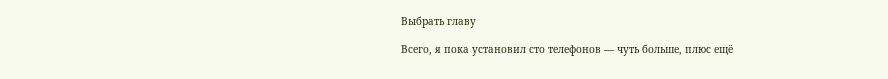Выбрать главу

Всего, я пока установил сто телефонов — чуть больше, плюс ещё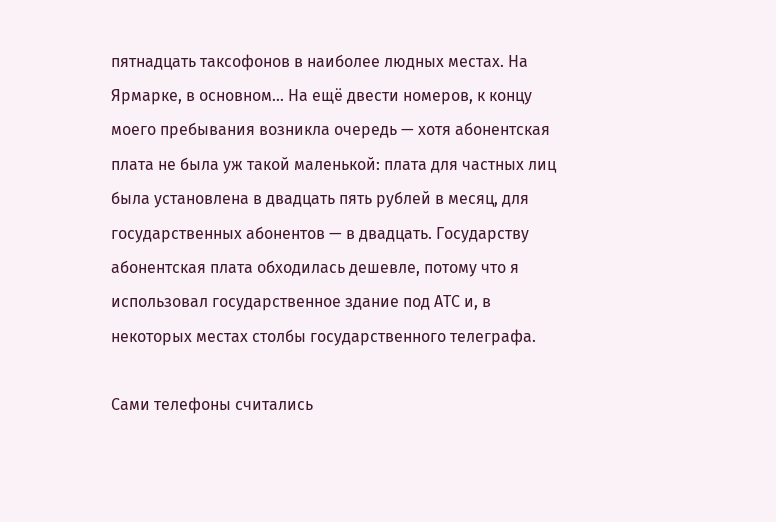пятнадцать таксофонов в наиболее людных местах. На Ярмарке, в основном… На ещё двести номеров, к концу моего пребывания возникла очередь — хотя абонентская плата не была уж такой маленькой: плата для частных лиц была установлена в двадцать пять рублей в месяц, для государственных абонентов — в двадцать. Государству абонентская плата обходилась дешевле, потому что я использовал государственное здание под АТС и, в некоторых местах столбы государственного телеграфа.

Сами телефоны считались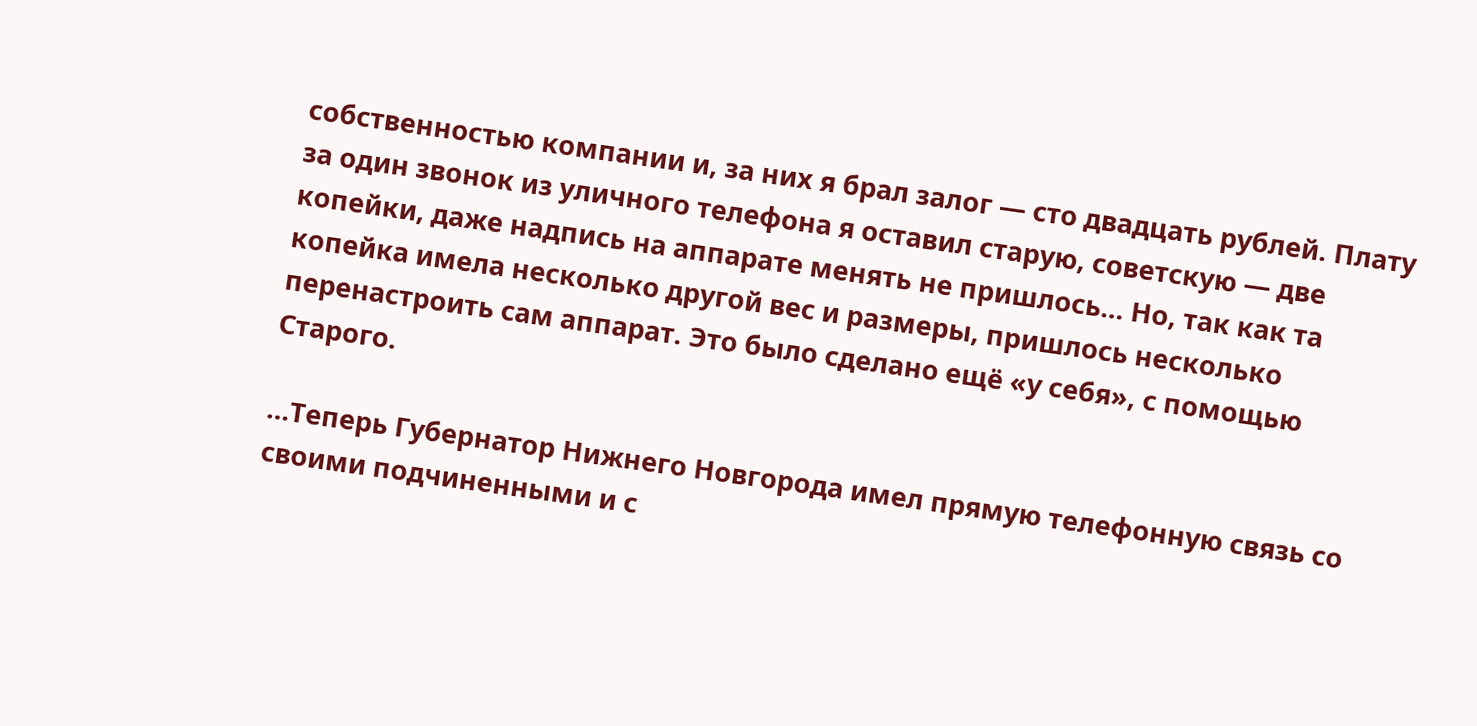собственностью компании и, за них я брал залог — сто двадцать рублей. Плату за один звонок из уличного телефона я оставил старую, советскую — две копейки, даже надпись на аппарате менять не пришлось… Но, так как та копейка имела несколько другой вес и размеры, пришлось несколько перенастроить сам аппарат. Это было сделано ещё «у себя», с помощью Старого.

…Теперь Губернатор Нижнего Новгорода имел прямую телефонную связь со своими подчиненными и с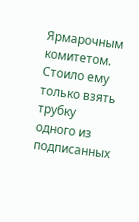Ярмарочным комитетом. Стоило ему только взять трубку одного из подписанных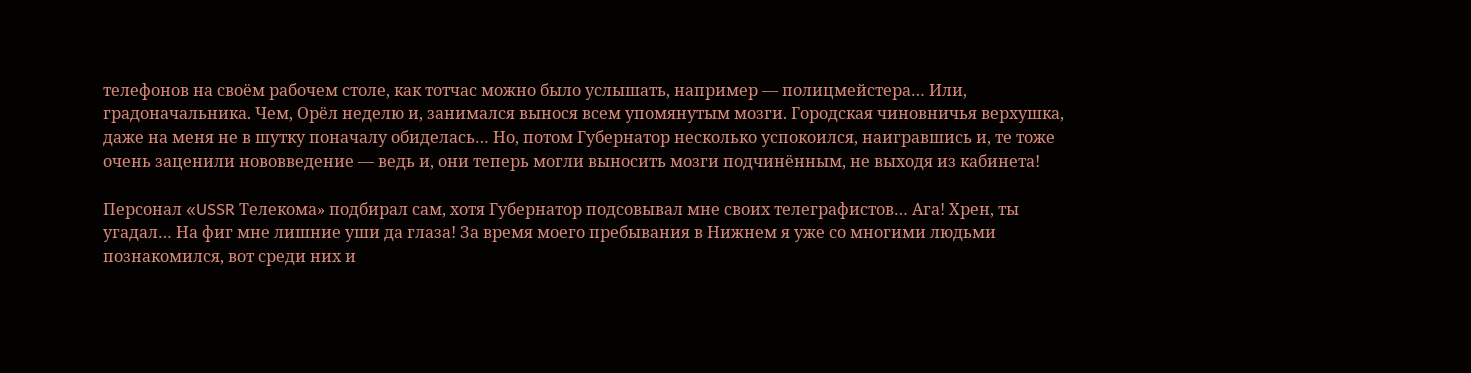телефонов на своём рабочем столе, как тотчас можно было услышать, например — полицмейстера… Или, градоначальника. Чем, Орёл неделю и, занимался вынося всем упомянутым мозги. Городская чиновничья верхушка, даже на меня не в шутку поначалу обиделась… Но, потом Губернатор несколько успокоился, наигравшись и, те тоже очень заценили нововведение — ведь и, они теперь могли выносить мозги подчинённым, не выходя из кабинета!

Персонал «USSR Телекома» подбирал сам, хотя Губернатор подсовывал мне своих телеграфистов… Ага! Хрен, ты угадал… На фиг мне лишние уши да глаза! За время моего пребывания в Нижнем я уже со многими людьми познакомился, вот среди них и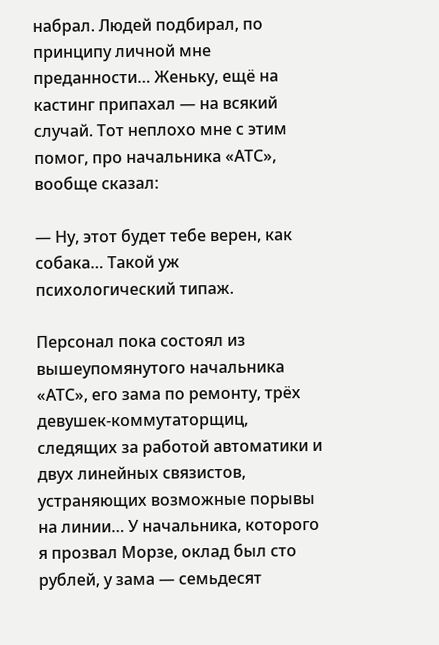набрал. Людей подбирал, по принципу личной мне преданности… Женьку, ещё на кастинг припахал — на всякий случай. Тот неплохо мне с этим помог, про начальника «АТС», вообще сказал:

— Ну, этот будет тебе верен, как собака… Такой уж психологический типаж.

Персонал пока состоял из вышеупомянутого начальника «АТС», его зама по ремонту, трёх девушек-коммутаторщиц, следящих за работой автоматики и двух линейных связистов, устраняющих возможные порывы на линии… У начальника, которого я прозвал Морзе, оклад был сто рублей, у зама — семьдесят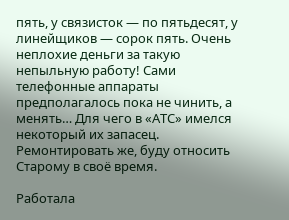пять, у связисток — по пятьдесят, у линейщиков — сорок пять. Очень неплохие деньги за такую непыльную работу! Сами телефонные аппараты предполагалось пока не чинить, а менять… Для чего в «АТС» имелся некоторый их запасец. Ремонтировать же, буду относить Старому в своё время.

Работала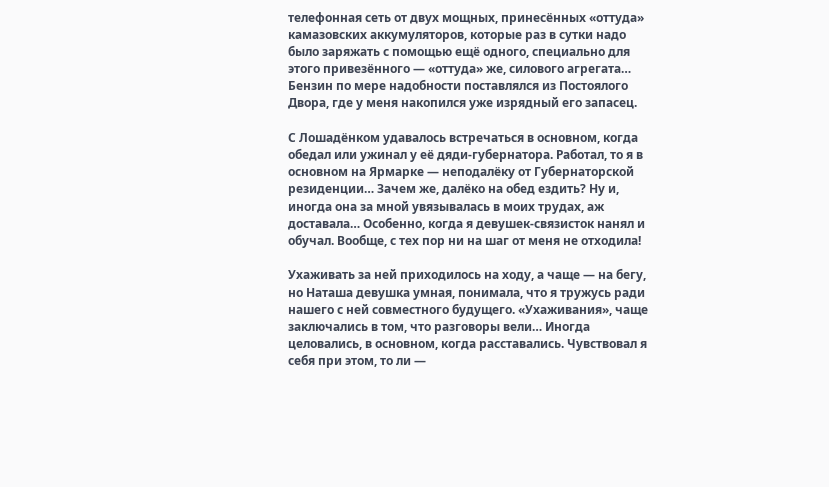телефонная сеть от двух мощных, принесённых «оттуда» камазовских аккумуляторов, которые раз в сутки надо было заряжать с помощью ещё одного, специально для этого привезённого — «оттуда» же, силового агрегата… Бензин по мере надобности поставлялся из Постоялого Двора, где у меня накопился уже изрядный его запасец.

С Лошадёнком удавалось встречаться в основном, когда обедал или ужинал у её дяди-губернатора. Работал, то я в основном на Ярмарке — неподалёку от Губернаторской резиденции… Зачем же, далёко на обед ездить? Ну и, иногда она за мной увязывалась в моих трудах, аж доставала… Особенно, когда я девушек-связисток нанял и обучал. Вообще, с тех пор ни на шаг от меня не отходила!

Ухаживать за ней приходилось на ходу, а чаще — на бегу, но Наташа девушка умная, понимала, что я тружусь ради нашего с ней совместного будущего. «Ухаживания», чаще заключались в том, что разговоры вели… Иногда целовались, в основном, когда расставались. Чувствовал я себя при этом, то ли —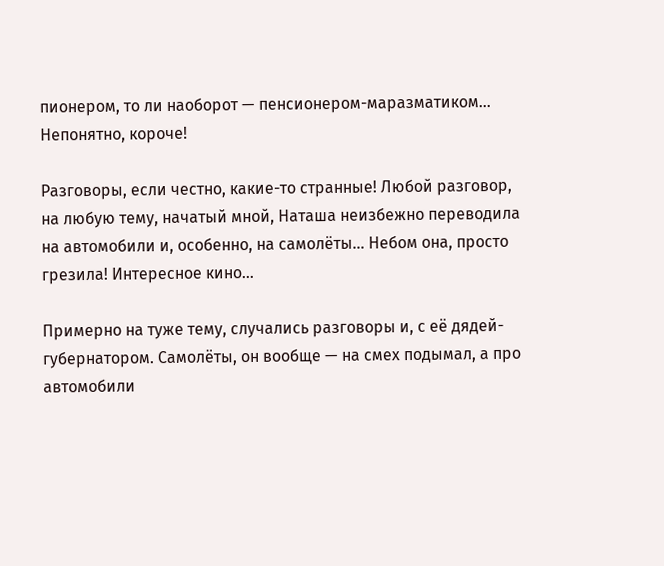пионером, то ли наоборот — пенсионером-маразматиком… Непонятно, короче!

Разговоры, если честно, какие-то странные! Любой разговор, на любую тему, начатый мной, Наташа неизбежно переводила на автомобили и, особенно, на самолёты… Небом она, просто грезила! Интересное кино…

Примерно на туже тему, случались разговоры и, с её дядей-губернатором. Самолёты, он вообще — на смех подымал, а про автомобили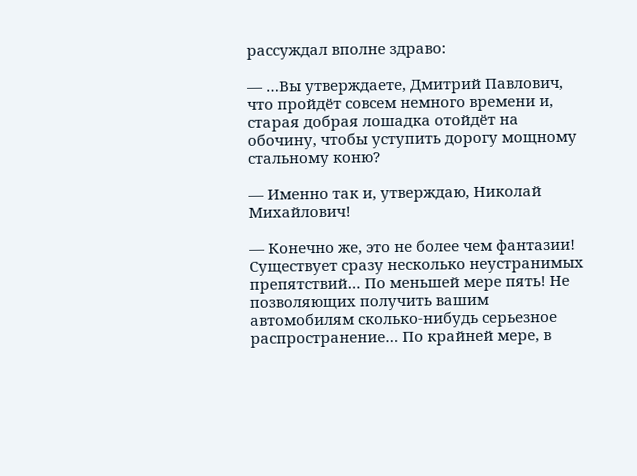рассуждал вполне здраво:

— …Вы утверждаете, Дмитрий Павлович, что пройдёт совсем немного времени и, старая добрая лошадка отойдёт на обочину, чтобы уступить дорогу мощному стальному коню?

— Именно так и, утверждаю, Николай Михайлович!

— Конечно же, это не более чем фантазии! Существует сразу несколько неустранимых препятствий… По меньшей мере пять! Не позволяющих получить вашим автомобилям сколько-нибудь серьезное распространение… По крайней мере, в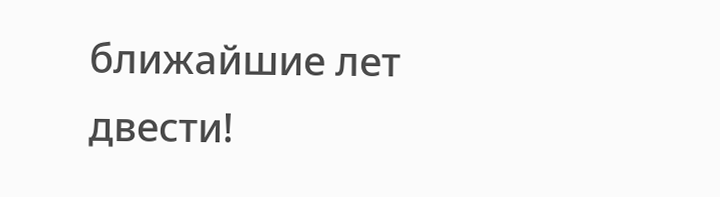ближайшие лет двести!